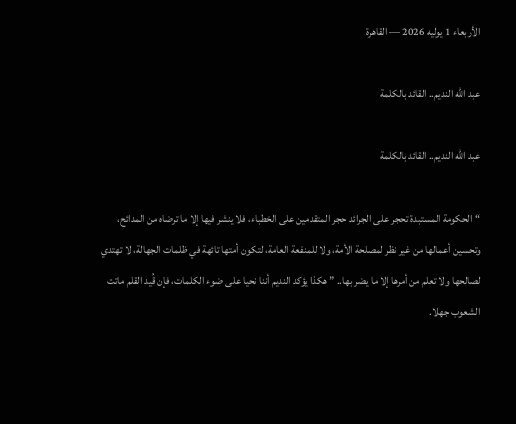الأربعاء 1 يوليه 2026 — القاهرة

عبد الله النديم.. القائد بالكلمة

عبد الله النديم.. القائد بالكلمة

“الحكومة المستبدة تحجر على الجرائد حجر المتقدمين على الخطباء، فلا ينشر فيها إلا ما ترضاه من المدائح، وتحسين أعمالها من غير نظر لمصلحة الأمة، ولا للمنفعة العامة، لتكون أمتها تائهة في ظلمات الجهالة، لا تهتدي لصالحها ولا تعلم من أمرها إلا ما يضر بها.. ” هكذا يؤكد النديم أننا نحيا على ضوء الكلمات، فإن قُيد القلم ماتت الشعوب جهلا.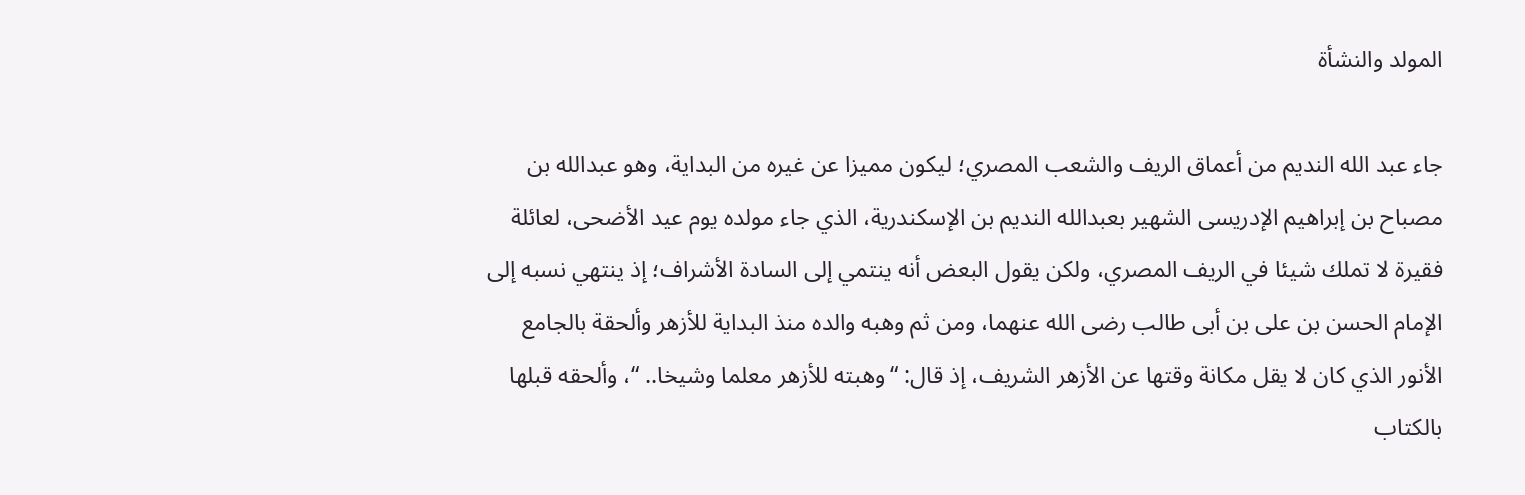المولد والنشأة

جاء عبد الله النديم من أعماق الريف والشعب المصري؛ ليكون مميزا عن غيره من البداية، وهو عبدالله بن مصباح بن إبراهيم الإدريسى الشهير بعبدالله النديم بن الإسكندرية، الذي جاء مولده يوم عيد الأضحى، لعائلة فقيرة لا تملك شيئا في الريف المصري، ولكن يقول البعض أنه ينتمي إلى السادة الأشراف؛ إذ ينتهي نسبه إلى الإمام الحسن بن على بن أبى طالب رضى الله عنهما، ومن ثم وهبه والده منذ البداية للأزهر وألحقة بالجامع الأنور الذي كان لا يقل مكانة وقتها عن الأزهر الشريف، إذ قال: “وهبته للأزهر معلما وشيخا.. “، وألحقه قبلها بالكتاب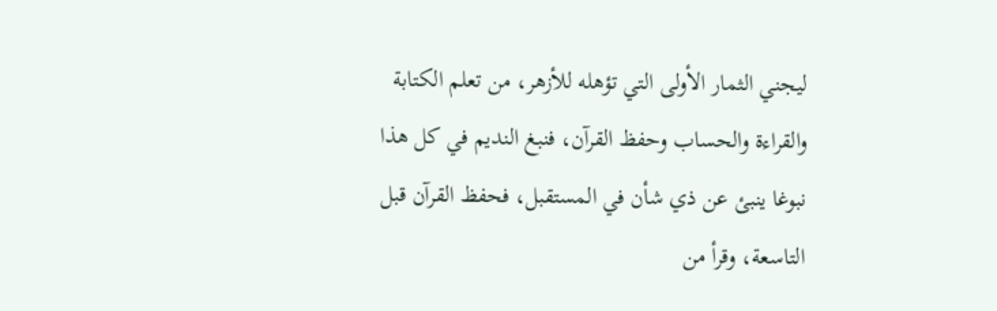ليجني الثمار الأولى التي تؤهله للأزهر، من تعلم الكتابة والقراءة والحساب وحفظ القرآن، فنبغ النديم في كل هذا نبوغا ينبئ عن ذي شأن في المستقبل، فحفظ القرآن قبل التاسعة، وقرأ من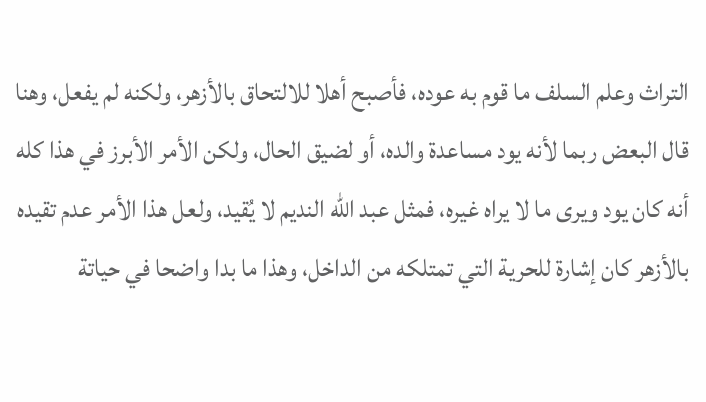التراث وعلم السلف ما قوم به عوده، فأصبح أهلا للالتحاق بالأزهر، ولكنه لم يفعل، وهنا قال البعض ربما لأنه يود مساعدة والده، أو لضيق الحال، ولكن الأمر الأبرز في هذا كله أنه كان يود ويرى ما لا يراه غيره، فمثل عبد الله النديم لا يُقيد، ولعل هذا الأمر عدم تقيده بالأزهر كان إشارة للحرية التي تمتلكه من الداخل، وهذا ما بدا واضحا في حياتة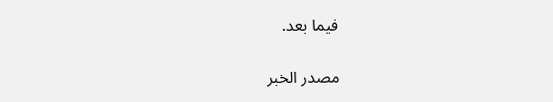فيما بعد.

مصدر الخبر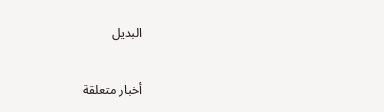البديل

أخبار متعلقة